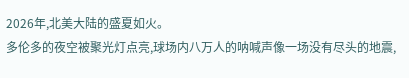2026年,北美大陆的盛夏如火。
多伦多的夜空被聚光灯点亮,球场内八万人的呐喊声像一场没有尽头的地震,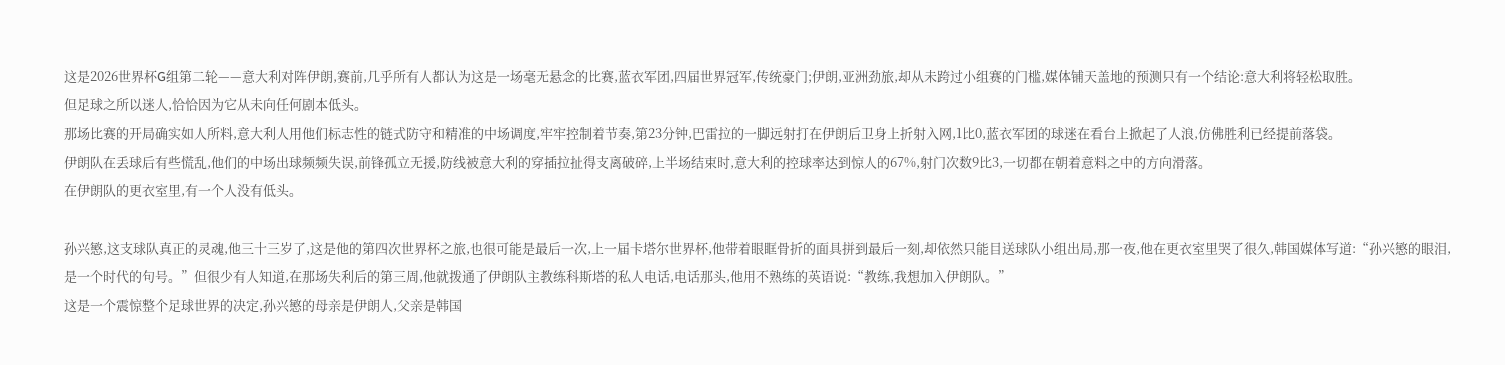这是2026世界杯G组第二轮——意大利对阵伊朗,赛前,几乎所有人都认为这是一场毫无悬念的比赛,蓝衣军团,四届世界冠军,传统豪门;伊朗,亚洲劲旅,却从未跨过小组赛的门槛,媒体铺天盖地的预测只有一个结论:意大利将轻松取胜。
但足球之所以迷人,恰恰因为它从未向任何剧本低头。
那场比赛的开局确实如人所料,意大利人用他们标志性的链式防守和精准的中场调度,牢牢控制着节奏,第23分钟,巴雷拉的一脚远射打在伊朗后卫身上折射入网,1比0,蓝衣军团的球迷在看台上掀起了人浪,仿佛胜利已经提前落袋。
伊朗队在丢球后有些慌乱,他们的中场出球频频失误,前锋孤立无援,防线被意大利的穿插拉扯得支离破碎,上半场结束时,意大利的控球率达到惊人的67%,射门次数9比3,一切都在朝着意料之中的方向滑落。
在伊朗队的更衣室里,有一个人没有低头。

孙兴慜,这支球队真正的灵魂,他三十三岁了,这是他的第四次世界杯之旅,也很可能是最后一次,上一届卡塔尔世界杯,他带着眼眶骨折的面具拼到最后一刻,却依然只能目送球队小组出局,那一夜,他在更衣室里哭了很久,韩国媒体写道:“孙兴慜的眼泪,是一个时代的句号。”但很少有人知道,在那场失利后的第三周,他就拨通了伊朗队主教练科斯塔的私人电话,电话那头,他用不熟练的英语说:“教练,我想加入伊朗队。”
这是一个震惊整个足球世界的决定,孙兴慜的母亲是伊朗人,父亲是韩国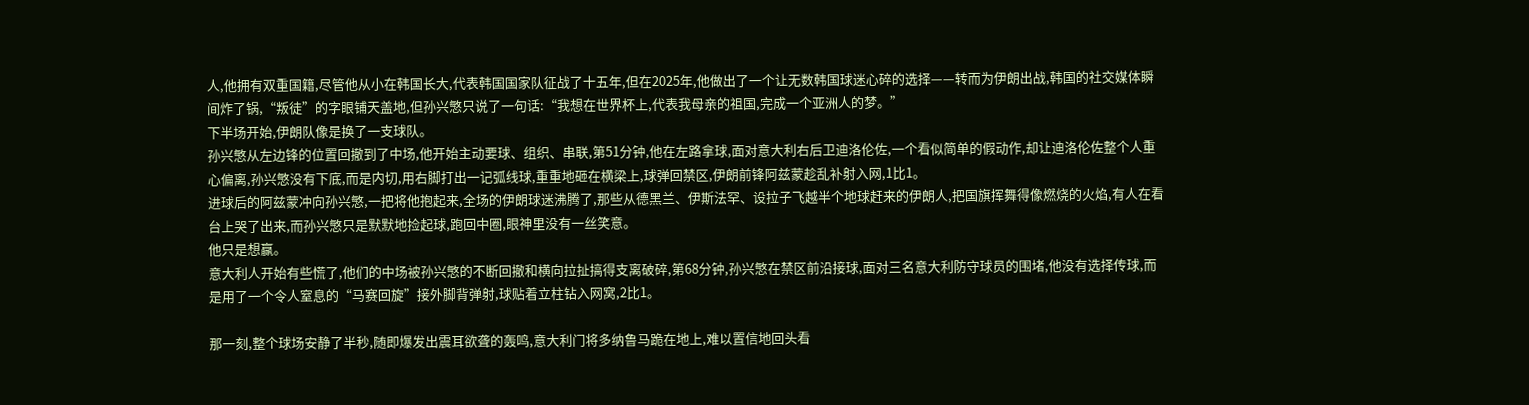人,他拥有双重国籍,尽管他从小在韩国长大,代表韩国国家队征战了十五年,但在2025年,他做出了一个让无数韩国球迷心碎的选择——转而为伊朗出战,韩国的社交媒体瞬间炸了锅,“叛徒”的字眼铺天盖地,但孙兴慜只说了一句话:“我想在世界杯上,代表我母亲的祖国,完成一个亚洲人的梦。”
下半场开始,伊朗队像是换了一支球队。
孙兴慜从左边锋的位置回撤到了中场,他开始主动要球、组织、串联,第51分钟,他在左路拿球,面对意大利右后卫迪洛伦佐,一个看似简单的假动作,却让迪洛伦佐整个人重心偏离,孙兴慜没有下底,而是内切,用右脚打出一记弧线球,重重地砸在横梁上,球弹回禁区,伊朗前锋阿兹蒙趁乱补射入网,1比1。
进球后的阿兹蒙冲向孙兴慜,一把将他抱起来,全场的伊朗球迷沸腾了,那些从德黑兰、伊斯法罕、设拉子飞越半个地球赶来的伊朗人,把国旗挥舞得像燃烧的火焰,有人在看台上哭了出来,而孙兴慜只是默默地捡起球,跑回中圈,眼神里没有一丝笑意。
他只是想赢。
意大利人开始有些慌了,他们的中场被孙兴慜的不断回撤和横向拉扯搞得支离破碎,第68分钟,孙兴慜在禁区前沿接球,面对三名意大利防守球员的围堵,他没有选择传球,而是用了一个令人窒息的“马赛回旋”接外脚背弹射,球贴着立柱钻入网窝,2比1。

那一刻,整个球场安静了半秒,随即爆发出震耳欲聋的轰鸣,意大利门将多纳鲁马跪在地上,难以置信地回头看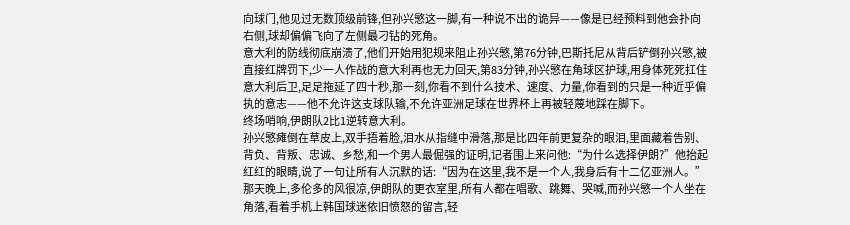向球门,他见过无数顶级前锋,但孙兴慜这一脚,有一种说不出的诡异——像是已经预料到他会扑向右侧,球却偏偏飞向了左侧最刁钻的死角。
意大利的防线彻底崩溃了,他们开始用犯规来阻止孙兴慜,第76分钟,巴斯托尼从背后铲倒孙兴慜,被直接红牌罚下,少一人作战的意大利再也无力回天,第83分钟,孙兴慜在角球区护球,用身体死死扛住意大利后卫,足足拖延了四十秒,那一刻,你看不到什么技术、速度、力量,你看到的只是一种近乎偏执的意志——他不允许这支球队输,不允许亚洲足球在世界杯上再被轻蔑地踩在脚下。
终场哨响,伊朗队2比1逆转意大利。
孙兴慜瘫倒在草皮上,双手捂着脸,泪水从指缝中滑落,那是比四年前更复杂的眼泪,里面藏着告别、背负、背叛、忠诚、乡愁,和一个男人最倔强的证明,记者围上来问他:“为什么选择伊朗?”他抬起红红的眼睛,说了一句让所有人沉默的话:“因为在这里,我不是一个人,我身后有十二亿亚洲人。”
那天晚上,多伦多的风很凉,伊朗队的更衣室里,所有人都在唱歌、跳舞、哭喊,而孙兴慜一个人坐在角落,看着手机上韩国球迷依旧愤怒的留言,轻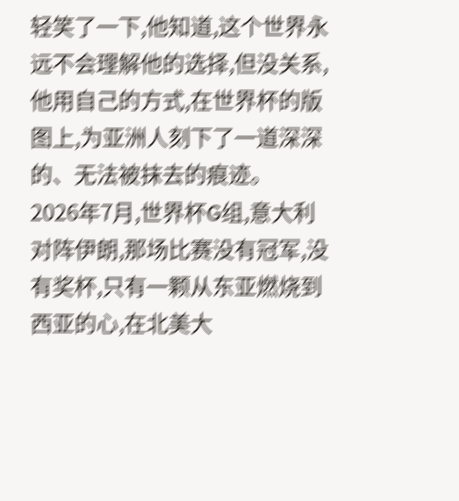轻笑了一下,他知道,这个世界永远不会理解他的选择,但没关系,他用自己的方式,在世界杯的版图上,为亚洲人刻下了一道深深的、无法被抹去的痕迹。
2026年7月,世界杯G组,意大利对阵伊朗,那场比赛没有冠军,没有奖杯,只有一颗从东亚燃烧到西亚的心,在北美大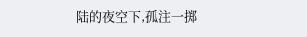陆的夜空下,孤注一掷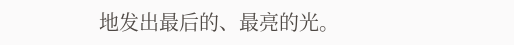地发出最后的、最亮的光。